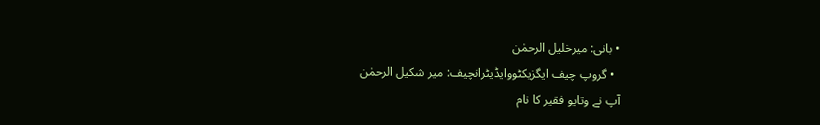• بانی: میرخلیل الرحمٰن
  • گروپ چیف ایگزیکٹووایڈیٹرانچیف: میر شکیل الرحمٰن
آپ نے وتایو فقیر کا نام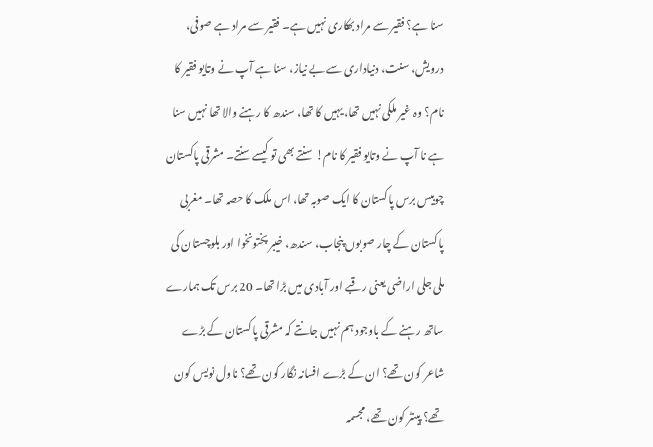سنا ہے؟ فقیر سے مراد بھکاری نہیں ہے۔ فقیر سے مراد ہے صوفی، درویش، سنت، دنیاداری سے بے نیاز، سنا ہے آپ نے وتایو فقیر کا نام؟ وہ غیر ملکی نہیں تھا، یہیں کا تھا، سندھ کا رہنے والا تھا نہیں سنا ہے نا آپ نے وتایو فقیر کا نام! سنتے بھی تو کیسے سنتے۔ مشرقی پاکستان چوبیس برس پاکستان کا ایک صوبہ تھا، اس ملک کا حصہ تھا۔ مغربی پاکستان کے چار صوبوں پنجاب، سندھ، خیبر پختونخوا اور بلوچستان کی ملی جلی اراضی یعنی رقبے اور آبادی میں بڑا تھا۔ 20 برس تک ہمارے ساتھ رہنے کے باوجود ہم نہیں جانتے کہ مشرقی پاکستان کے بڑے شاعر کون تھے؟ ان کے بڑے افسانہ نگار کون تھے؟ ناول نویس کون تھے؟ پینٹر کون تھے، مجسمہ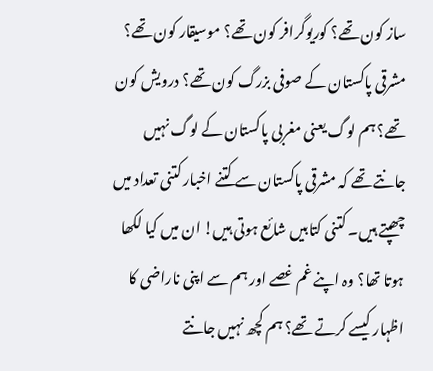ساز کون تھے؟ کوریوگرافر کون تھے؟ موسیقار کون تھے؟ مشرقی پاکستان کے صوفی بزرگ کون تھے؟ درویش کون تھے؟ ہم لوگ یعنی مغربی پاکستان کے لوگ نہیں جانتے تھے کہ مشرقی پاکستان سے کتنے اخبار کتنی تعداد میں چھپتے ہیں۔ کتنی کتابیں شائع ہوتی ہیں! ان میں کیا لکھا ہوتا تھا؟ وہ اپنے غم غصے اور ہم سے اپنی ناراضی کا اظہار کیسے کرتے تھے؟ ہم کچھ نہیں جانتے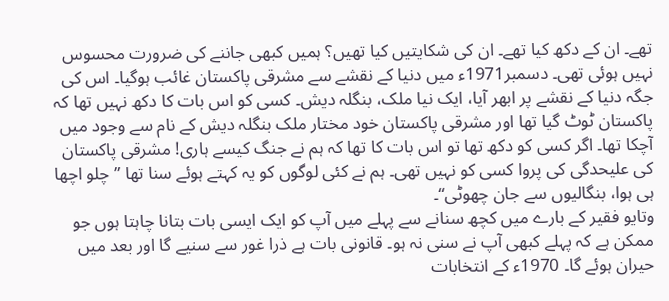تھے۔ ان کے دکھ کیا تھے۔ ان کی شکایتیں کیا تھیں؟ ہمیں کبھی جاننے کی ضرورت محسوس نہیں ہوئی تھی۔ دسمبر1971ء میں دنیا کے نقشے سے مشرقی پاکستان غائب ہوگیا۔ اس کی جگہ دنیا کے نقشے پر ابھر آیا، ایک نیا ملک، بنگلہ دیش۔ کسی کو اس بات کا دکھ نہیں تھا کہ پاکستان ٹوٹ گیا تھا اور مشرقی پاکستان خود مختار ملک بنگلہ دیش کے نام سے وجود میں آچکا تھا۔ اگر کسی کو دکھ تھا تو اس بات کا تھا کہ ہم نے جنگ کیسے ہاری! مشرقی پاکستان کی علیحدگی کی پروا کسی کو نہیں تھی۔ ہم نے کئی لوگوں کو یہ کہتے ہوئے سنا تھا ”چلو اچھا ہی ہوا، بنگالیوں سے جان چھوٹی“۔
وتایو فقیر کے بارے میں کچھ سنانے سے پہلے میں آپ کو ایک ایسی بات بتانا چاہتا ہوں جو ممکن ہے کہ پہلے کبھی آپ نے سنی نہ ہو۔ قانونی بات ہے ذرا غور سے سنیے گا اور بعد میں حیران ہوئے گا۔ 1970ء کے انتخابات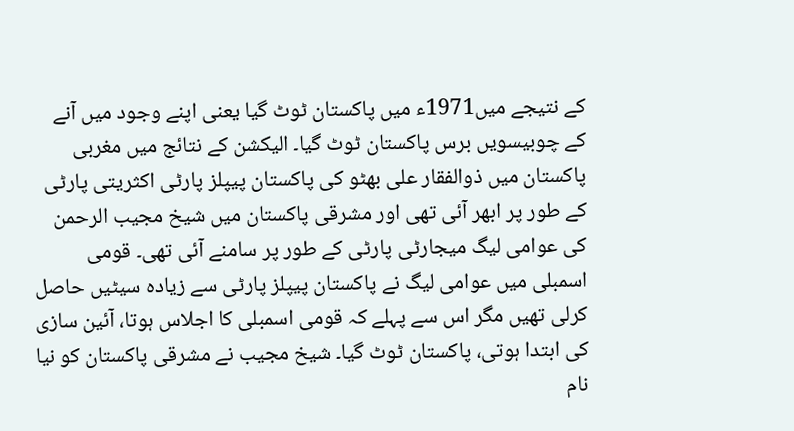کے نتیجے میں1971ء میں پاکستان ٹوٹ گیا یعنی اپنے وجود میں آنے کے چوبیسویں برس پاکستان ٹوٹ گیا۔ الیکشن کے نتائج میں مغربی پاکستان میں ذوالفقار علی بھٹو کی پاکستان پیپلز پارٹی اکثریتی پارٹی کے طور پر ابھر آئی تھی اور مشرقی پاکستان میں شیخ مجیب الرحمن کی عوامی لیگ میجارٹی پارٹی کے طور پر سامنے آئی تھی۔ قومی اسمبلی میں عوامی لیگ نے پاکستان پیپلز پارٹی سے زیادہ سیٹیں حاصل کرلی تھیں مگر اس سے پہلے کہ قومی اسمبلی کا اجلاس ہوتا، آئین سازی کی ابتدا ہوتی، پاکستان ٹوٹ گیا۔ شیخ مجیب نے مشرقی پاکستان کو نیا نام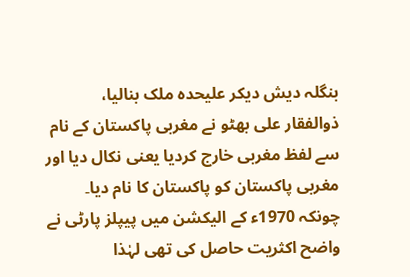بنگلہ دیش دیکر علیحدہ ملک بنالیا، ذوالفقار علی بھٹو نے مغربی پاکستان کے نام سے لفظ مغربی خارج کردیا یعنی نکال دیا اور مغربی پاکستان کو پاکستان کا نام دیا۔ چونکہ 1970ء کے الیکشن میں پیپلز پارٹی نے واضح اکثریت حاصل کی تھی لہٰذا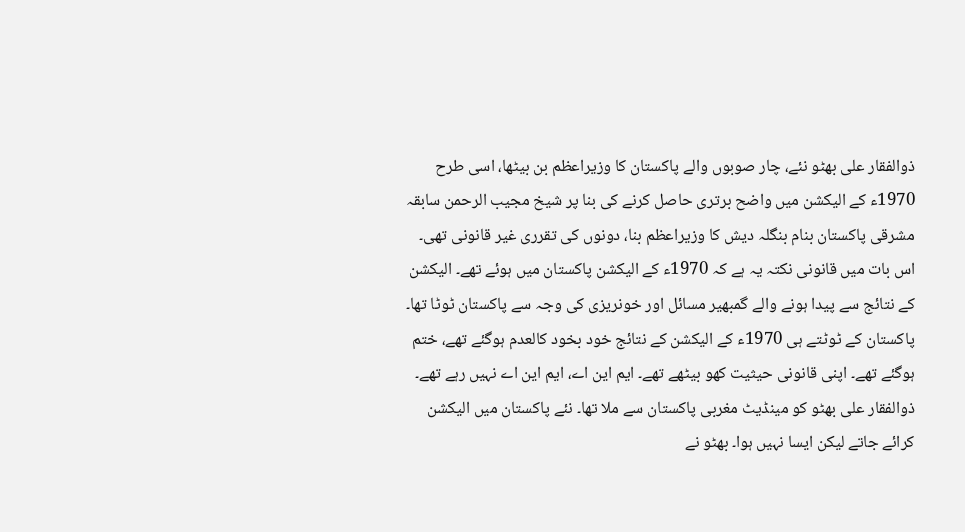ذوالفقار علی بھٹو نئے، چار صوبوں والے پاکستان کا وزیراعظم بن بیٹھا، اسی طرح 1970ء کے الیکشن میں واضح برتری حاصل کرنے کی بنا پر شیخ مجیب الرحمن سابقہ مشرقی پاکستان بنام بنگلہ دیش کا وزیراعظم بنا، دونوں کی تقرری غیر قانونی تھی۔ اس بات میں قانونی نکتہ یہ ہے کہ 1970ء کے الیکشن پاکستان میں ہوئے تھے۔ الیکشن کے نتائج سے پیدا ہونے والے گمبھیر مسائل اور خونریزی کی وجہ سے پاکستان ٹوٹا تھا۔ پاکستان کے ٹوٹتے ہی 1970ء کے الیکشن کے نتائج خود بخود کالعدم ہوگئے تھے، ختم ہوگئے تھے۔ اپنی قانونی حیثیت کھو بیٹھے تھے۔ ایم این اے، ایم این اے نہیں رہے تھے۔ ذوالفقار علی بھٹو کو مینڈیٹ مغربی پاکستان سے ملا تھا۔ نئے پاکستان میں الیکشن کرائے جاتے لیکن ایسا نہیں ہوا۔ بھٹو نے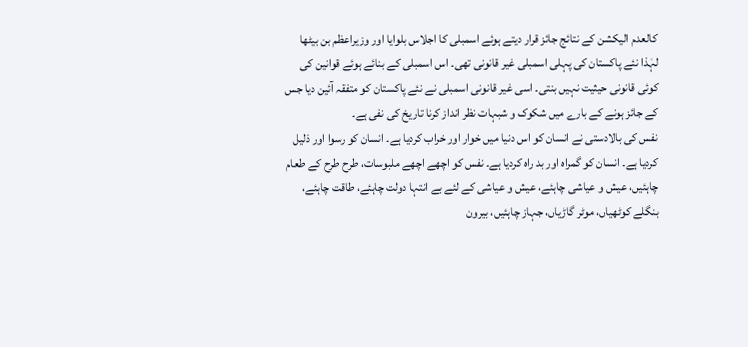کالعدم الیکشن کے نتائج جائز قرار دیتے ہوئے اسمبلی کا اجلاس بلوایا اور وزیراعظم بن بیٹھا لہٰذا نئے پاکستان کی پہلی اسمبلی غیر قانونی تھی۔ اس اسمبلی کے بنائے ہوئے قوانین کی کوئی قانونی حیثیت نہیں بنتی۔ اسی غیر قانونی اسمبلی نے نئے پاکستان کو متفقہ آئین دیا جس کے جائز ہونے کے بارے میں شکوک و شبہات نظر انداز کرنا تاریخ کی نفی ہے۔
نفس کی بالادستی نے انسان کو اس دنیا میں خوار اور خراب کردیا ہے۔ انسان کو رسوا اور ذلیل کردیا ہے۔ انسان کو گمراہ اور بد راہ کردیا ہے۔ نفس کو اچھے اچھے ملبوسات، طرح طرح کے طعام چاہئیں، عیش و عیاشی چاہئے، عیش و عیاشی کے لئے بے انتہا دولت چاہئے، طاقت چاہئے، بنگلے کوٹھیاں، موٹر گاڑیاں، جہاز چاہئیں، بیرون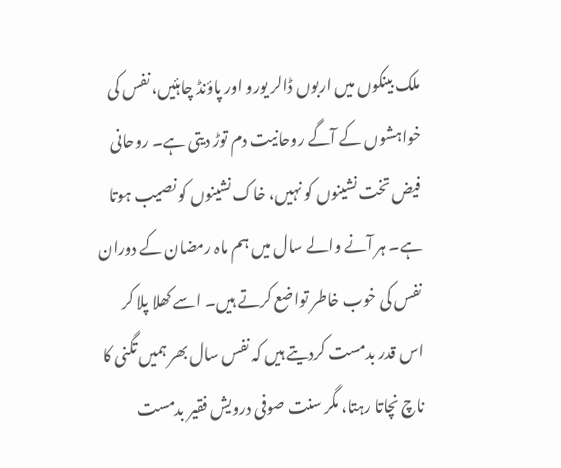ملک بینکوں میں اربوں ڈالر یورو اور پاؤنڈ چاہئیں، نفس کی خواہشوں کے آگے روحانیت دم توڑ دیتی ہے۔ روحانی فیض تخت نشینوں کو نہیں، خاک نشینوں کو نصیب ہوتا ہے۔ ہر آنے والے سال میں ہم ماہ رمضان کے دوران نفس کی خوب خاطر تواضع کرتے ہیں۔ اسے کھلا پلا کر اس قدر بدمست کردیتے ہیں کہ نفس سال بھر ہمیں تگنی کا ناچ نچاتا رہتا، مگر سنت صوفی درویش فقیر بدمست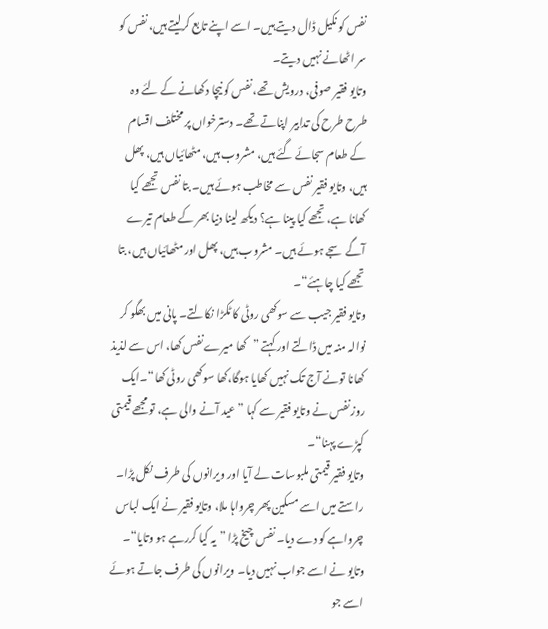نفس کو نکیل ڈال دیتے ہیں۔ اسے اپنے تابع کرلیتے ہیں، نفس کو سر اٹھانے نہیں دیتے۔
وتایو فقیر صوفی، درویش تھے، نفس کو نیچا دکھانے کے لئے وہ طرح طرح کی تدابیر اپناتے تھے۔ دسترخواں پر مختلف اقسام کے طعام سجائے گئے ہیں، مشروب ہیں، مٹھائیاں ہیں، پھل ہیں، وتایو فقیر نفس سے مخاطب ہوئے ہیں۔ بتا نفس تجھے کیا کھانا ہے، تجھے کیا پینا ہے؟ دیکھ لینا دنیا بھر کے طعام تیرے آگے سجے ہوئے ہیں۔ مشروب ہیں، پھل اور مٹھائیاں ہیں، بتا تجھے کیا چاہئے“۔
وتایو فقیر جیب سے سوکھی روٹی کا ٹکڑا نکالتے۔ پانی میں بھگو کر نوالہ منہ میں ڈالتے اور کہتے ”کھا میرے نفس کھا، اس سے لذیذ کھانا تونے آج تک نہیں کھایا ہوگا،کھا سوکھی روٹی کھا“۔ایک روز نفس نے وتایو فقیر سے کہا ”عید آنے والی ہے، تو مجھے قیمتی کپڑے پہنا“۔
وتایو فقیر قیمتی ملبوسات لے آیا اور ویرانوں کی طرف نکل پڑا۔ راستے میں اسے مسکین پھر چرواہا ملا، وتایو فقیر نے ایک لباس چرواہے کو دے دیا۔ نفس چیخ پڑا ”یہ کیا کررہے ہو وتایا“۔ وتایو نے اسے جواب نہیں دیا۔ ویرانوں کی طرف جاتے ہوئے اسے جو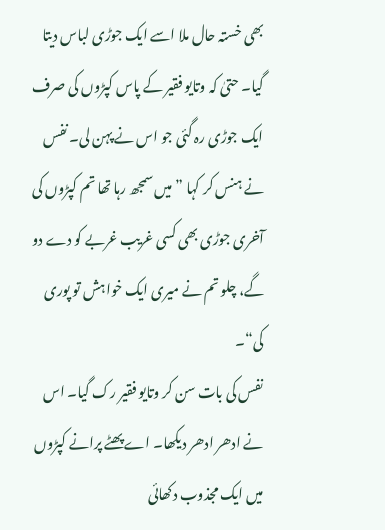بھی خستہ حال ملا اسے ایک جوڑی لباس دیتا گیا۔ حتیٰ کہ وتایو فقیر کے پاس کپڑوں کی صرف ایک جوڑی رہ گئی جو اس نے پہن لی۔ نفس نے ہنس کر کہا ”میں سمجھ رہا تھا تم کپڑوں کی آخری جوڑی بھی کسی غریب غربے کو دے دو گے، چلو تم نے میری ایک خواہش تو پوری کی“۔
نفس کی بات سن کر وتایو فقیر رک گیا۔ اس نے ادھر ادھر دیکھا۔ اے پھٹے پرانے کپڑوں میں ایک مجذوب دکھائی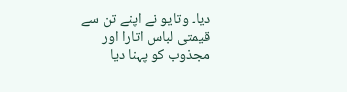دیا۔ وتایو نے اپنے تن سے قیمتی لباس اتارا اور مجذوب کو پہنا دیا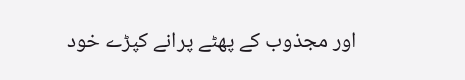اور مجذوب کے پھٹے پرانے کپڑے خود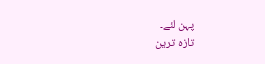پہن لئے۔
تازہ ترین